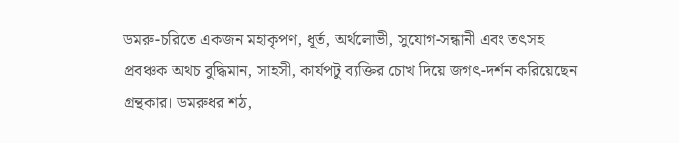ডমরু-চরিতে একজন মহাকৃপণ, ধূর্ত, অর্থলোভী, সুযোগ-সন্ধানী এবং তৎসহ প্রবঞ্চক অথচ বুদ্ধিমান, সাহসী, কার্যপটু ব্যক্তির চোখ দিয়ে জগৎ-দর্শন করিয়েছেন গ্রন্থকার। ডমরুধর শঠ,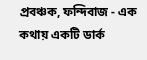প্রবঞ্চক, ফন্দিবাজ - এক কথায় একটি ডার্ক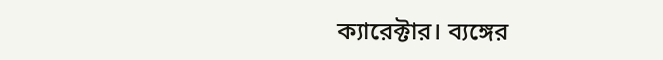ক্যারেক্টার। ব্যঙ্গের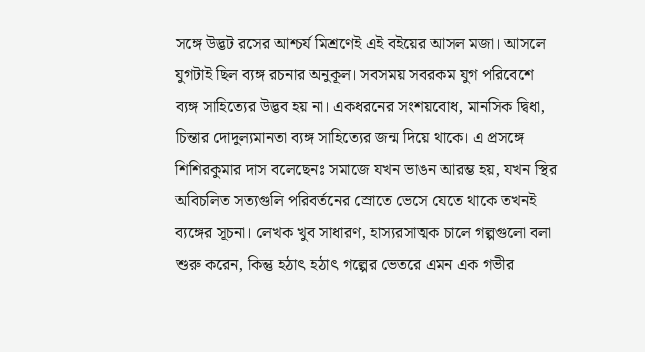সঙ্গে উদ্ভট রসের আশ্চর্য মিশ্রণেই এই বইয়ের আসল মজা। আসলে যুগটাই ছিল ব্যঙ্গ রচনার অনুকূল। সবসময় সবরকম যুগ পরিবেশে ব্যঙ্গ সাহিত্যের উদ্ভব হয় না। একধরনের সংশয়বোধ, মানসিক দ্বিধা, চিন্তার দোদুল্যমানতা ব্যঙ্গ সাহিত্যের জন্ম দিয়ে থাকে। এ প্রসঙ্গে শিশিরকুমার দাস বলেছেনঃ সমাজে যখন ভাঙন আরম্ভ হয়, যখন স্থির অবিচলিত সত্যগুলি পরিবর্তনের স্রোতে ভেসে যেতে থাকে তখনই ব্যঙ্গের সূচনা। লেখক খুব সাধারণ, হাস্যরসাত্মক চালে গল্পগুলো বলা শুরু করেন, কিন্তু হঠাৎ হঠাৎ গল্পের ভেতরে এমন এক গভীর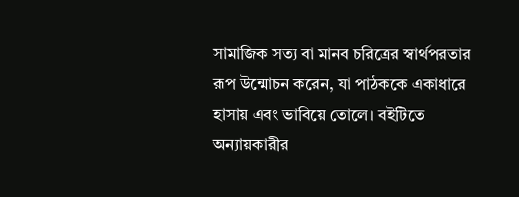সামাজিক সত্য বা মানব চরিত্রের স্বার্থপরতার রূপ উন্মোচন করেন, যা পাঠককে একাধারে হাসায় এবং ভাবিয়ে তোলে। বইটিতে অন্যায়কারীর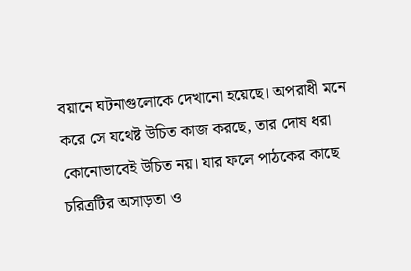বয়ানে ঘটনাগুলোকে দেখানো হয়েছে। অপরাধী মনে করে সে যথেষ্ট উচিত কাজ করছে, তার দোষ ধরা কোনোভাবেই উচিত নয়। যার ফলে পাঠকের কাছে চরিত্রটির অসাড়তা ও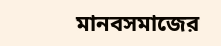মানবসমাজের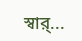স্বার্...